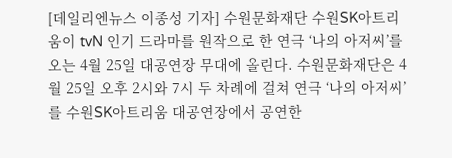[데일리엔뉴스 이종성 기자] 수원문화재단 수원SK아트리움이 tvN 인기 드라마를 원작으로 한 연극 ‘나의 아저씨’를 오는 4월 25일 대공연장 무대에 올린다. 수원문화재단은 4월 25일 오후 2시와 7시 두 차례에 걸쳐 연극 ‘나의 아저씨’를 수원SK아트리움 대공연장에서 공연한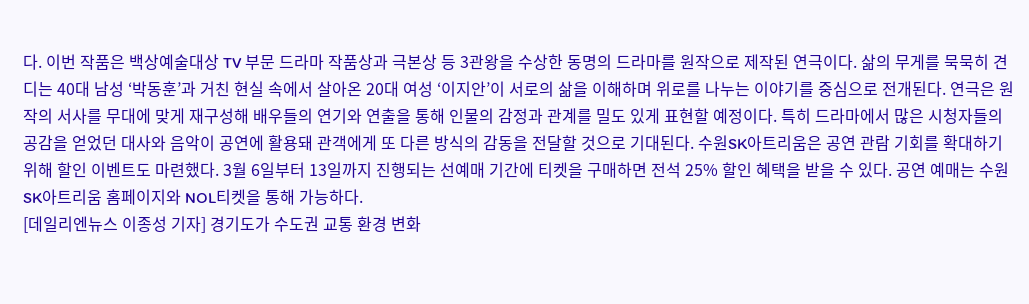다. 이번 작품은 백상예술대상 TV 부문 드라마 작품상과 극본상 등 3관왕을 수상한 동명의 드라마를 원작으로 제작된 연극이다. 삶의 무게를 묵묵히 견디는 40대 남성 ‘박동훈’과 거친 현실 속에서 살아온 20대 여성 ‘이지안’이 서로의 삶을 이해하며 위로를 나누는 이야기를 중심으로 전개된다. 연극은 원작의 서사를 무대에 맞게 재구성해 배우들의 연기와 연출을 통해 인물의 감정과 관계를 밀도 있게 표현할 예정이다. 특히 드라마에서 많은 시청자들의 공감을 얻었던 대사와 음악이 공연에 활용돼 관객에게 또 다른 방식의 감동을 전달할 것으로 기대된다. 수원SK아트리움은 공연 관람 기회를 확대하기 위해 할인 이벤트도 마련했다. 3월 6일부터 13일까지 진행되는 선예매 기간에 티켓을 구매하면 전석 25% 할인 혜택을 받을 수 있다. 공연 예매는 수원SK아트리움 홈페이지와 NOL티켓을 통해 가능하다.
[데일리엔뉴스 이종성 기자] 경기도가 수도권 교통 환경 변화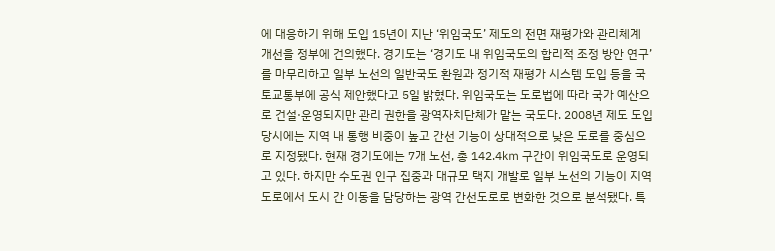에 대응하기 위해 도입 15년이 지난 ‘위임국도’ 제도의 전면 재평가와 관리체계 개선을 정부에 건의했다. 경기도는 ‘경기도 내 위임국도의 합리적 조정 방안 연구’를 마무리하고 일부 노선의 일반국도 환원과 정기적 재평가 시스템 도입 등을 국토교통부에 공식 제안했다고 5일 밝혔다. 위임국도는 도로법에 따라 국가 예산으로 건설·운영되지만 관리 권한을 광역자치단체가 맡는 국도다. 2008년 제도 도입 당시에는 지역 내 통행 비중이 높고 간선 기능이 상대적으로 낮은 도로를 중심으로 지정됐다. 현재 경기도에는 7개 노선, 총 142.4㎞ 구간이 위임국도로 운영되고 있다. 하지만 수도권 인구 집중과 대규모 택지 개발로 일부 노선의 기능이 지역 도로에서 도시 간 이동을 담당하는 광역 간선도로로 변화한 것으로 분석됐다. 특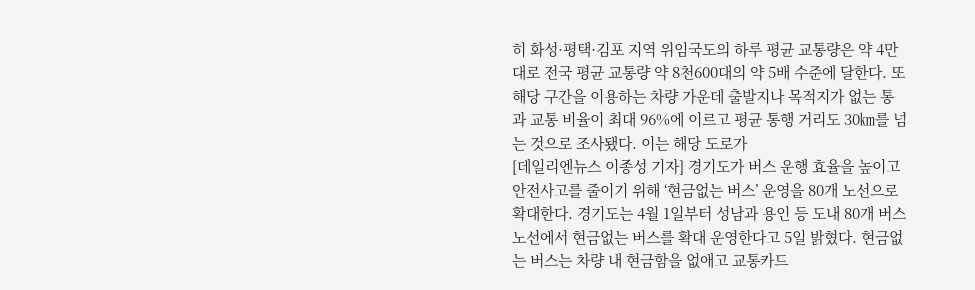히 화성·평택·김포 지역 위임국도의 하루 평균 교통량은 약 4만 대로 전국 평균 교통량 약 8천600대의 약 5배 수준에 달한다. 또 해당 구간을 이용하는 차량 가운데 출발지나 목적지가 없는 통과 교통 비율이 최대 96%에 이르고 평균 통행 거리도 30㎞를 넘는 것으로 조사됐다. 이는 해당 도로가
[데일리엔뉴스 이종성 기자] 경기도가 버스 운행 효율을 높이고 안전사고를 줄이기 위해 ‘현금없는 버스’ 운영을 80개 노선으로 확대한다. 경기도는 4월 1일부터 성남과 용인 등 도내 80개 버스 노선에서 현금없는 버스를 확대 운영한다고 5일 밝혔다. 현금없는 버스는 차량 내 현금함을 없애고 교통카드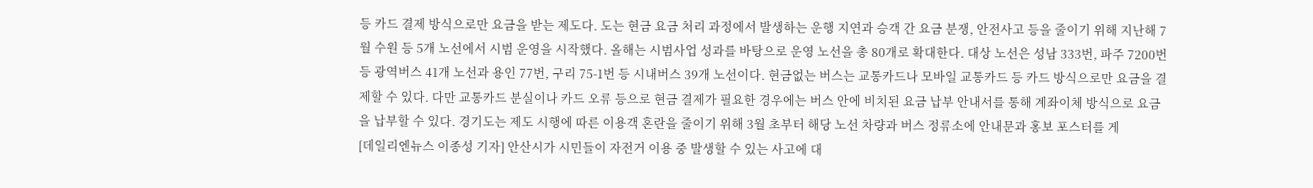등 카드 결제 방식으로만 요금을 받는 제도다. 도는 현금 요금 처리 과정에서 발생하는 운행 지연과 승객 간 요금 분쟁, 안전사고 등을 줄이기 위해 지난해 7월 수원 등 5개 노선에서 시범 운영을 시작했다. 올해는 시범사업 성과를 바탕으로 운영 노선을 총 80개로 확대한다. 대상 노선은 성남 333번, 파주 7200번 등 광역버스 41개 노선과 용인 77번, 구리 75-1번 등 시내버스 39개 노선이다. 현금없는 버스는 교통카드나 모바일 교통카드 등 카드 방식으로만 요금을 결제할 수 있다. 다만 교통카드 분실이나 카드 오류 등으로 현금 결제가 필요한 경우에는 버스 안에 비치된 요금 납부 안내서를 통해 계좌이체 방식으로 요금을 납부할 수 있다. 경기도는 제도 시행에 따른 이용객 혼란을 줄이기 위해 3월 초부터 해당 노선 차량과 버스 정류소에 안내문과 홍보 포스터를 게
[데일리엔뉴스 이종성 기자] 안산시가 시민들이 자전거 이용 중 발생할 수 있는 사고에 대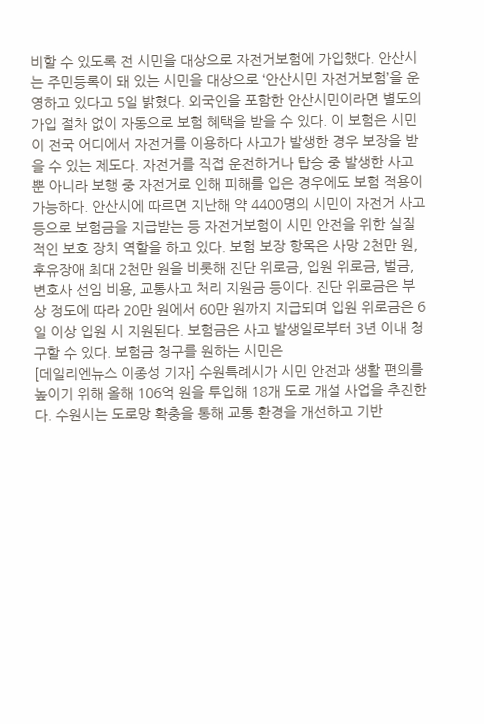비할 수 있도록 전 시민을 대상으로 자전거보험에 가입했다. 안산시는 주민등록이 돼 있는 시민을 대상으로 ‘안산시민 자전거보험’을 운영하고 있다고 5일 밝혔다. 외국인을 포함한 안산시민이라면 별도의 가입 절차 없이 자동으로 보험 혜택을 받을 수 있다. 이 보험은 시민이 전국 어디에서 자전거를 이용하다 사고가 발생한 경우 보장을 받을 수 있는 제도다. 자전거를 직접 운전하거나 탑승 중 발생한 사고뿐 아니라 보행 중 자전거로 인해 피해를 입은 경우에도 보험 적용이 가능하다. 안산시에 따르면 지난해 약 4400명의 시민이 자전거 사고 등으로 보험금을 지급받는 등 자전거보험이 시민 안전을 위한 실질적인 보호 장치 역할을 하고 있다. 보험 보장 항목은 사망 2천만 원, 후유장애 최대 2천만 원을 비롯해 진단 위로금, 입원 위로금, 벌금, 변호사 선임 비용, 교통사고 처리 지원금 등이다. 진단 위로금은 부상 정도에 따라 20만 원에서 60만 원까지 지급되며 입원 위로금은 6일 이상 입원 시 지원된다. 보험금은 사고 발생일로부터 3년 이내 청구할 수 있다. 보험금 청구를 원하는 시민은
[데일리엔뉴스 이종성 기자] 수원특례시가 시민 안전과 생활 편의를 높이기 위해 올해 106억 원을 투입해 18개 도로 개설 사업을 추진한다. 수원시는 도로망 확충을 통해 교통 환경을 개선하고 기반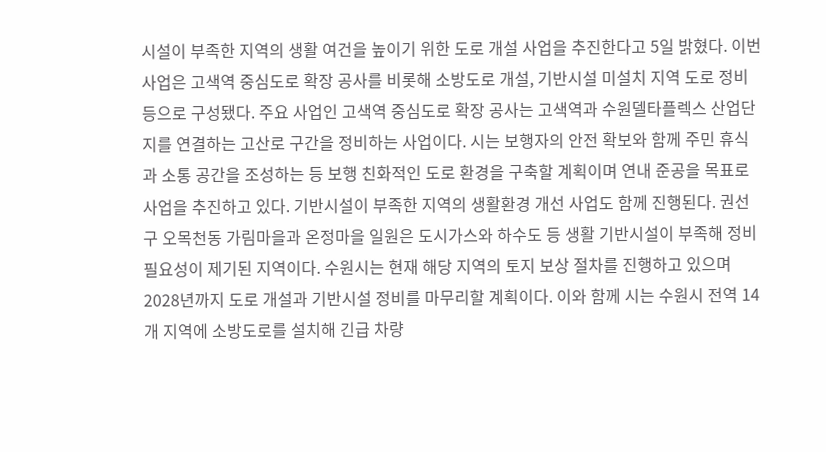시설이 부족한 지역의 생활 여건을 높이기 위한 도로 개설 사업을 추진한다고 5일 밝혔다. 이번 사업은 고색역 중심도로 확장 공사를 비롯해 소방도로 개설, 기반시설 미설치 지역 도로 정비 등으로 구성됐다. 주요 사업인 고색역 중심도로 확장 공사는 고색역과 수원델타플렉스 산업단지를 연결하는 고산로 구간을 정비하는 사업이다. 시는 보행자의 안전 확보와 함께 주민 휴식과 소통 공간을 조성하는 등 보행 친화적인 도로 환경을 구축할 계획이며 연내 준공을 목표로 사업을 추진하고 있다. 기반시설이 부족한 지역의 생활환경 개선 사업도 함께 진행된다. 권선구 오목천동 가림마을과 온정마을 일원은 도시가스와 하수도 등 생활 기반시설이 부족해 정비 필요성이 제기된 지역이다. 수원시는 현재 해당 지역의 토지 보상 절차를 진행하고 있으며 2028년까지 도로 개설과 기반시설 정비를 마무리할 계획이다. 이와 함께 시는 수원시 전역 14개 지역에 소방도로를 설치해 긴급 차량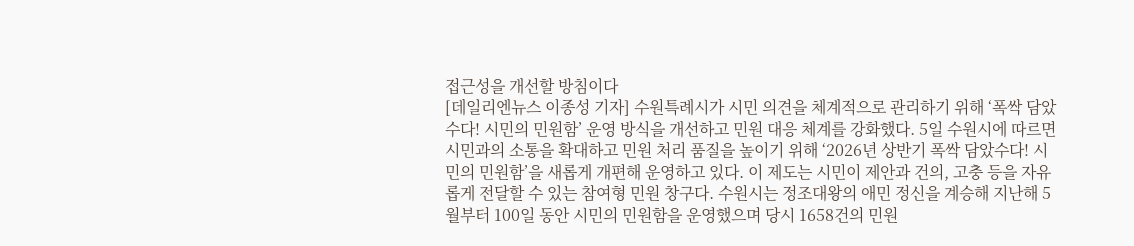접근성을 개선할 방침이다
[데일리엔뉴스 이종성 기자] 수원특례시가 시민 의견을 체계적으로 관리하기 위해 ‘폭싹 담았수다! 시민의 민원함’ 운영 방식을 개선하고 민원 대응 체계를 강화했다. 5일 수원시에 따르면 시민과의 소통을 확대하고 민원 처리 품질을 높이기 위해 ‘2026년 상반기 폭싹 담았수다! 시민의 민원함’을 새롭게 개편해 운영하고 있다. 이 제도는 시민이 제안과 건의, 고충 등을 자유롭게 전달할 수 있는 참여형 민원 창구다. 수원시는 정조대왕의 애민 정신을 계승해 지난해 5월부터 100일 동안 시민의 민원함을 운영했으며 당시 1658건의 민원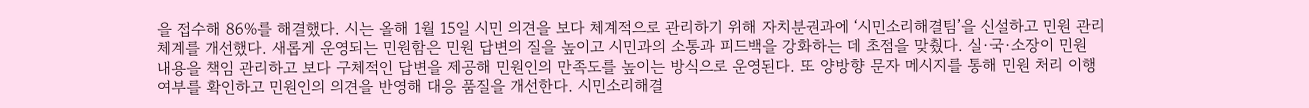을 접수해 86%를 해결했다. 시는 올해 1월 15일 시민 의견을 보다 체계적으로 관리하기 위해 자치분권과에 ‘시민소리해결팀’을 신설하고 민원 관리 체계를 개선했다. 새롭게 운영되는 민원함은 민원 답변의 질을 높이고 시민과의 소통과 피드백을 강화하는 데 초점을 맞췄다. 실·국·소장이 민원 내용을 책임 관리하고 보다 구체적인 답변을 제공해 민원인의 만족도를 높이는 방식으로 운영된다. 또 양방향 문자 메시지를 통해 민원 처리 이행 여부를 확인하고 민원인의 의견을 반영해 대응 품질을 개선한다. 시민소리해결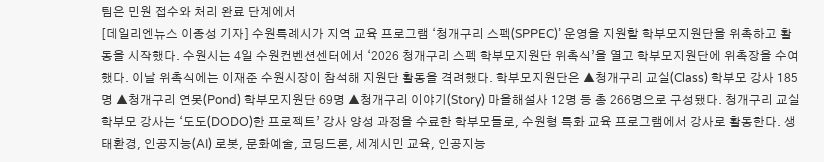팀은 민원 접수와 처리 완료 단계에서
[데일리엔뉴스 이종성 기자] 수원특례시가 지역 교육 프로그램 ‘청개구리 스펙(SPPEC)’ 운영을 지원할 학부모지원단을 위촉하고 활동을 시작했다. 수원시는 4일 수원컨벤션센터에서 ‘2026 청개구리 스펙 학부모지원단 위촉식’을 열고 학부모지원단에 위촉장을 수여했다. 이날 위촉식에는 이재준 수원시장이 참석해 지원단 활동을 격려했다. 학부모지원단은 ▲청개구리 교실(Class) 학부모 강사 185명 ▲청개구리 연못(Pond) 학부모지원단 69명 ▲청개구리 이야기(Story) 마을해설사 12명 등 총 266명으로 구성됐다. 청개구리 교실 학부모 강사는 ‘도도(DODO)한 프로젝트’ 강사 양성 과정을 수료한 학부모들로, 수원형 특화 교육 프로그램에서 강사로 활동한다. 생태환경, 인공지능(AI) 로봇, 문화예술, 코딩드론, 세계시민 교육, 인공지능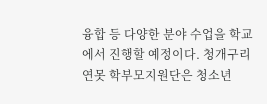융합 등 다양한 분야 수업을 학교에서 진행할 예정이다. 청개구리 연못 학부모지원단은 청소년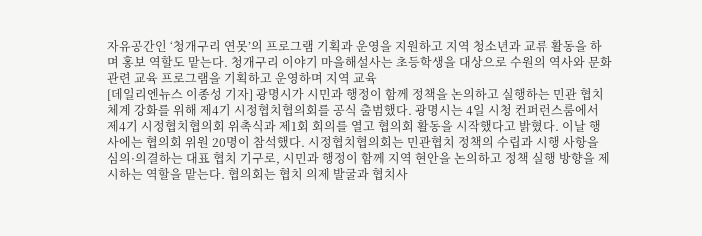자유공간인 ‘청개구리 연못’의 프로그램 기획과 운영을 지원하고 지역 청소년과 교류 활동을 하며 홍보 역할도 맡는다. 청개구리 이야기 마을해설사는 초등학생을 대상으로 수원의 역사와 문화 관련 교육 프로그램을 기획하고 운영하며 지역 교육
[데일리엔뉴스 이종성 기자] 광명시가 시민과 행정이 함께 정책을 논의하고 실행하는 민관 협치체계 강화를 위해 제4기 시정협치협의회를 공식 출범했다. 광명시는 4일 시청 컨퍼런스룸에서 제4기 시정협치협의회 위촉식과 제1회 회의를 열고 협의회 활동을 시작했다고 밝혔다. 이날 행사에는 협의회 위원 20명이 참석했다. 시정협치협의회는 민관협치 정책의 수립과 시행 사항을 심의·의결하는 대표 협치 기구로, 시민과 행정이 함께 지역 현안을 논의하고 정책 실행 방향을 제시하는 역할을 맡는다. 협의회는 협치 의제 발굴과 협치사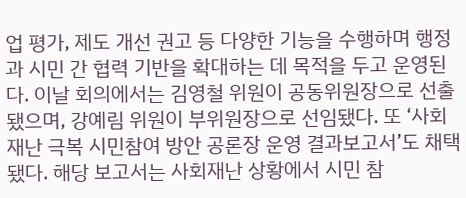업 평가, 제도 개선 권고 등 다양한 기능을 수행하며 행정과 시민 간 협력 기반을 확대하는 데 목적을 두고 운영된다. 이날 회의에서는 김영철 위원이 공동위원장으로 선출됐으며, 강예림 위원이 부위원장으로 선임됐다. 또 ‘사회재난 극복 시민참여 방안 공론장 운영 결과보고서’도 채택됐다. 해당 보고서는 사회재난 상황에서 시민 참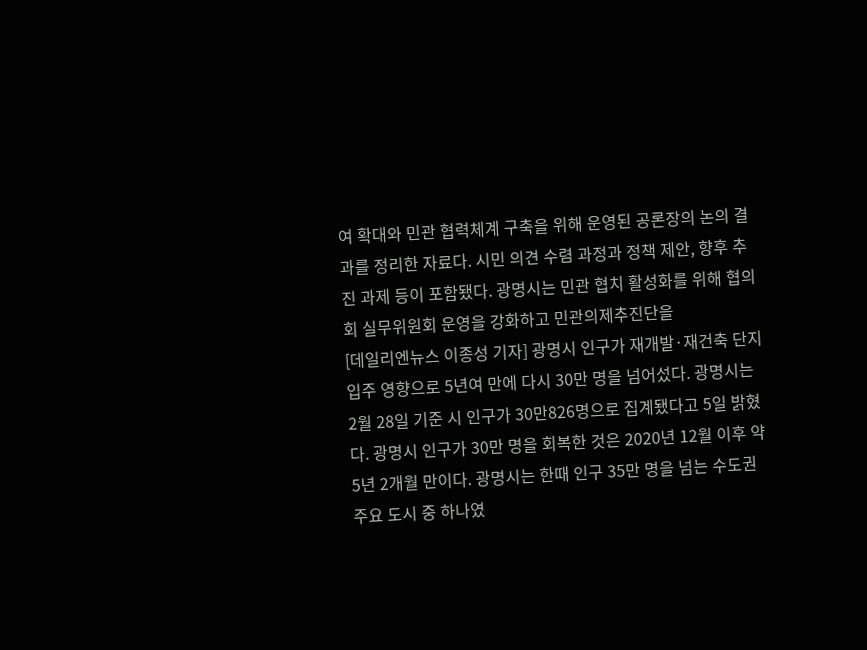여 확대와 민관 협력체계 구축을 위해 운영된 공론장의 논의 결과를 정리한 자료다. 시민 의견 수렴 과정과 정책 제안, 향후 추진 과제 등이 포함됐다. 광명시는 민관 협치 활성화를 위해 협의회 실무위원회 운영을 강화하고 민관의제추진단을
[데일리엔뉴스 이종성 기자] 광명시 인구가 재개발·재건축 단지 입주 영향으로 5년여 만에 다시 30만 명을 넘어섰다. 광명시는 2월 28일 기준 시 인구가 30만826명으로 집계됐다고 5일 밝혔다. 광명시 인구가 30만 명을 회복한 것은 2020년 12월 이후 약 5년 2개월 만이다. 광명시는 한때 인구 35만 명을 넘는 수도권 주요 도시 중 하나였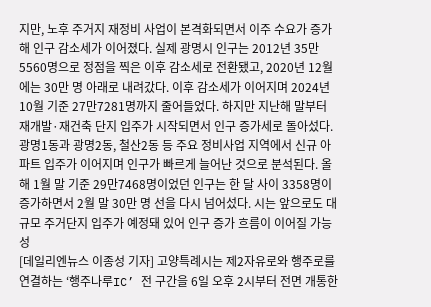지만, 노후 주거지 재정비 사업이 본격화되면서 이주 수요가 증가해 인구 감소세가 이어졌다. 실제 광명시 인구는 2012년 35만5560명으로 정점을 찍은 이후 감소세로 전환됐고, 2020년 12월에는 30만 명 아래로 내려갔다. 이후 감소세가 이어지며 2024년 10월 기준 27만7281명까지 줄어들었다. 하지만 지난해 말부터 재개발·재건축 단지 입주가 시작되면서 인구 증가세로 돌아섰다. 광명1동과 광명2동, 철산2동 등 주요 정비사업 지역에서 신규 아파트 입주가 이어지며 인구가 빠르게 늘어난 것으로 분석된다. 올해 1월 말 기준 29만7468명이었던 인구는 한 달 사이 3358명이 증가하면서 2월 말 30만 명 선을 다시 넘어섰다. 시는 앞으로도 대규모 주거단지 입주가 예정돼 있어 인구 증가 흐름이 이어질 가능성
[데일리엔뉴스 이종성 기자] 고양특례시는 제2자유로와 행주로를 연결하는 ‘행주나루IC’ 전 구간을 6일 오후 2시부터 전면 개통한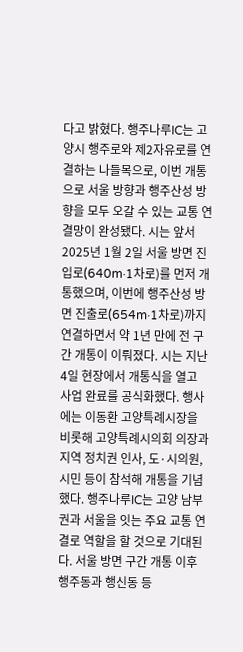다고 밝혔다. 행주나루IC는 고양시 행주로와 제2자유로를 연결하는 나들목으로, 이번 개통으로 서울 방향과 행주산성 방향을 모두 오갈 수 있는 교통 연결망이 완성됐다. 시는 앞서 2025년 1월 2일 서울 방면 진입로(640m·1차로)를 먼저 개통했으며, 이번에 행주산성 방면 진출로(654m·1차로)까지 연결하면서 약 1년 만에 전 구간 개통이 이뤄졌다. 시는 지난 4일 현장에서 개통식을 열고 사업 완료를 공식화했다. 행사에는 이동환 고양특례시장을 비롯해 고양특례시의회 의장과 지역 정치권 인사, 도·시의원, 시민 등이 참석해 개통을 기념했다. 행주나루IC는 고양 남부권과 서울을 잇는 주요 교통 연결로 역할을 할 것으로 기대된다. 서울 방면 구간 개통 이후 행주동과 행신동 등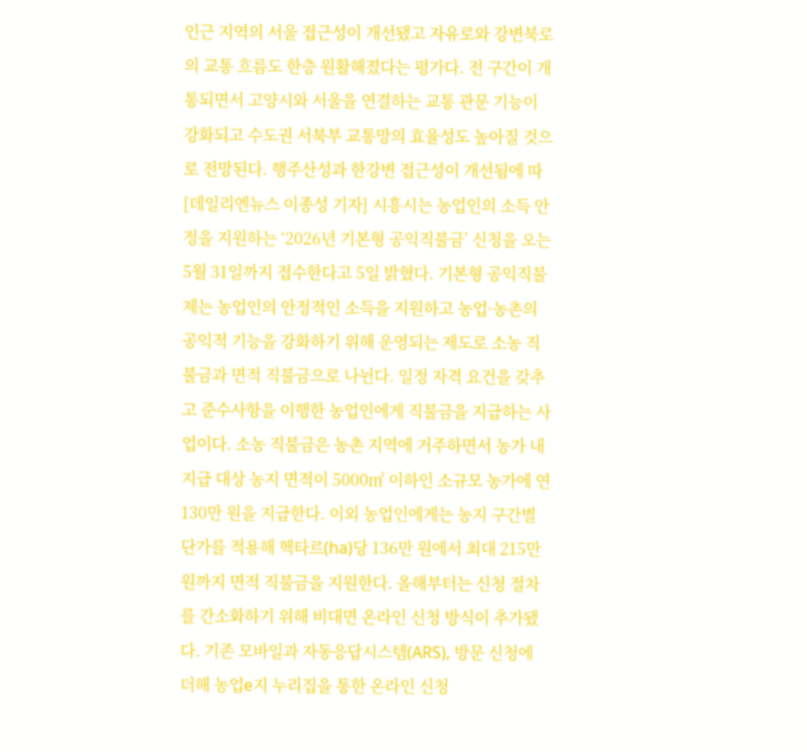인근 지역의 서울 접근성이 개선됐고 자유로와 강변북로의 교통 흐름도 한층 원활해졌다는 평가다. 전 구간이 개통되면서 고양시와 서울을 연결하는 교통 관문 기능이 강화되고 수도권 서북부 교통망의 효율성도 높아질 것으로 전망된다. 행주산성과 한강변 접근성이 개선됨에 따
[데일리엔뉴스 이종성 기자] 시흥시는 농업인의 소득 안정을 지원하는 ‘2026년 기본형 공익직불금’ 신청을 오는 5월 31일까지 접수한다고 5일 밝혔다. 기본형 공익직불제는 농업인의 안정적인 소득을 지원하고 농업·농촌의 공익적 기능을 강화하기 위해 운영되는 제도로 소농 직불금과 면적 직불금으로 나뉜다. 일정 자격 요건을 갖추고 준수사항을 이행한 농업인에게 직불금을 지급하는 사업이다. 소농 직불금은 농촌 지역에 거주하면서 농가 내 지급 대상 농지 면적이 5000㎡ 이하인 소규모 농가에 연 130만 원을 지급한다. 이외 농업인에게는 농지 구간별 단가를 적용해 헥타르(ha)당 136만 원에서 최대 215만 원까지 면적 직불금을 지원한다. 올해부터는 신청 절차를 간소화하기 위해 비대면 온라인 신청 방식이 추가됐다. 기존 모바일과 자동응답시스템(ARS), 방문 신청에 더해 농업e지 누리집을 통한 온라인 신청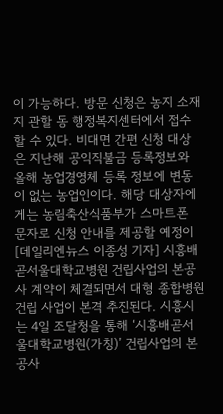이 가능하다. 방문 신청은 농지 소재지 관할 동 행정복지센터에서 접수할 수 있다. 비대면 간편 신청 대상은 지난해 공익직불금 등록정보와 올해 농업경영체 등록 정보에 변동이 없는 농업인이다. 해당 대상자에게는 농림축산식품부가 스마트폰 문자로 신청 안내를 제공할 예정이
[데일리엔뉴스 이종성 기자] 시흥배곧서울대학교병원 건립사업의 본공사 계약이 체결되면서 대형 종합병원 건립 사업이 본격 추진된다. 시흥시는 4일 조달청을 통해 ‘시흥배곧서울대학교병원(가칭)’ 건립사업의 본공사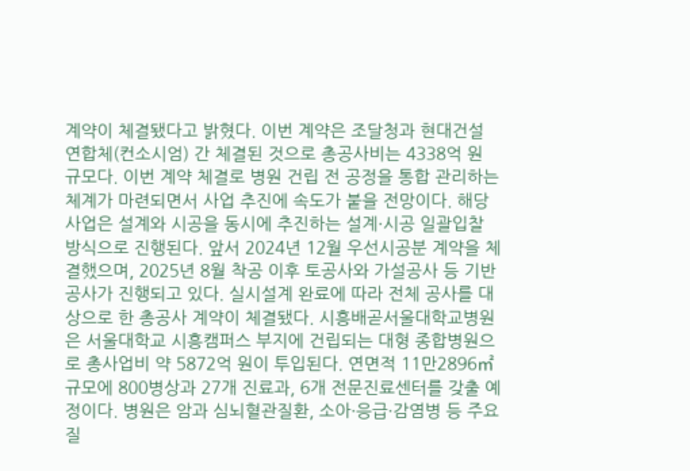계약이 체결됐다고 밝혔다. 이번 계약은 조달청과 현대건설 연합체(컨소시엄) 간 체결된 것으로 총공사비는 4338억 원 규모다. 이번 계약 체결로 병원 건립 전 공정을 통합 관리하는 체계가 마련되면서 사업 추진에 속도가 붙을 전망이다. 해당 사업은 설계와 시공을 동시에 추진하는 설계·시공 일괄입찰 방식으로 진행된다. 앞서 2024년 12월 우선시공분 계약을 체결했으며, 2025년 8월 착공 이후 토공사와 가설공사 등 기반 공사가 진행되고 있다. 실시설계 완료에 따라 전체 공사를 대상으로 한 총공사 계약이 체결됐다. 시흥배곧서울대학교병원은 서울대학교 시흥캠퍼스 부지에 건립되는 대형 종합병원으로 총사업비 약 5872억 원이 투입된다. 연면적 11만2896㎡ 규모에 800병상과 27개 진료과, 6개 전문진료센터를 갖출 예정이다. 병원은 암과 심뇌혈관질환, 소아·응급·감염병 등 주요 질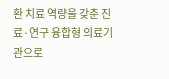환 치료 역량을 갖춘 진료·연구 융합형 의료기관으로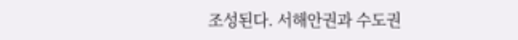조성된다. 서해안권과 수도권